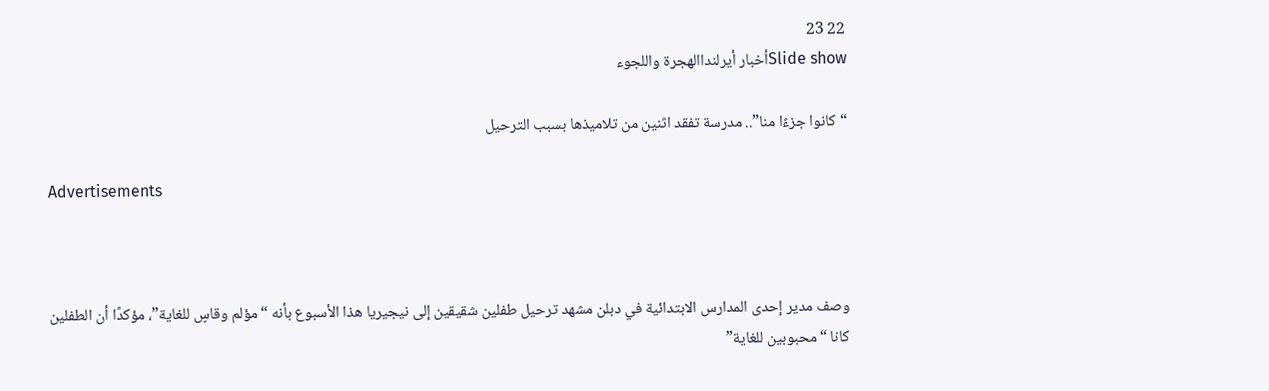22 23
Slide showأخبار أيرلنداالهجرة واللجوء

“كانوا جزءًا منا”.. مدرسة تفقد اثنين من تلاميذها بسبب الترحيل

Advertisements



وصف مدير إحدى المدارس الابتدائية في دبلن مشهد ترحيل طفلين شقيقين إلى نيجيريا هذا الأسبوع بأنه “مؤلم وقاسٍ للغاية”، مؤكدًا أن الطفلين كانا “محبوبين للغاية”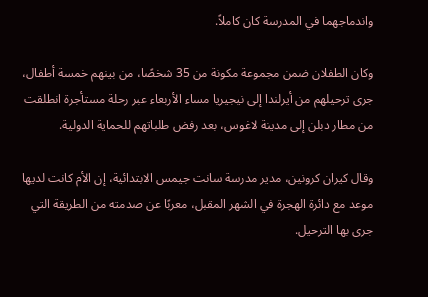واندماجهما في المدرسة كان كاملاً.

وكان الطفلان ضمن مجموعة مكونة من 35 شخصًا، من بينهم خمسة أطفال، جرى ترحيلهم من أيرلندا إلى نيجيريا مساء الأربعاء عبر رحلة مستأجرة انطلقت من مطار دبلن إلى مدينة لاغوس، بعد رفض طلباتهم للحماية الدولية.

وقال كيران كرونين، مدير مدرسة سانت جيمس الابتدائية، إن الأم كانت لديها موعد مع دائرة الهجرة في الشهر المقبل، معربًا عن صدمته من الطريقة التي جرى بها الترحيل.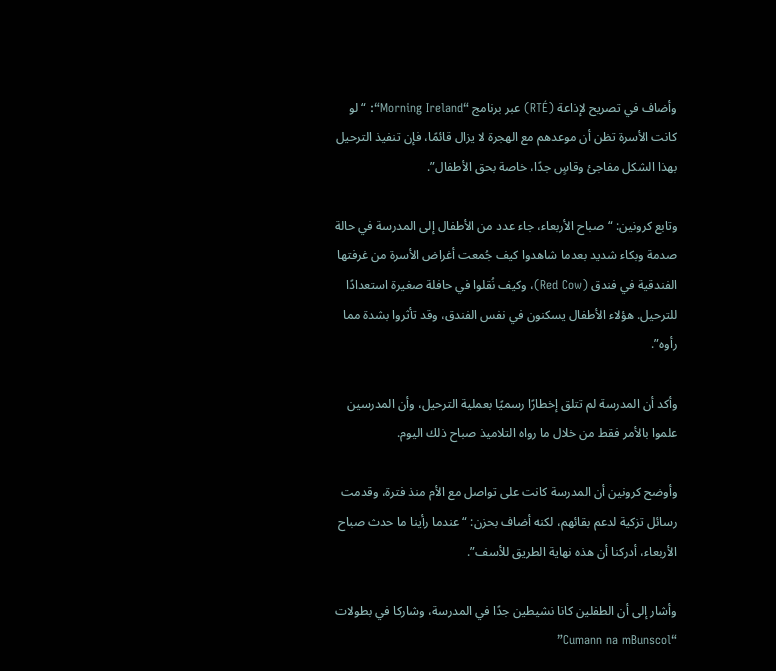وأضاف في تصريح لإذاعة (RTÉ) عبر برنامج “Morning Ireland“: “لو كانت الأسرة تظن أن موعدهم مع الهجرة لا يزال قائمًا، فإن تنفيذ الترحيل بهذا الشكل مفاجئ وقاسٍ جدًا، خاصة بحق الأطفال”.

وتابع كرونين: “صباح الأربعاء، جاء عدد من الأطفال إلى المدرسة في حالة صدمة وبكاء شديد بعدما شاهدوا كيف جُمعت أغراض الأسرة من غرفتها الفندقية في فندق (Red Cow)، وكيف نُقلوا في حافلة صغيرة استعدادًا للترحيل. هؤلاء الأطفال يسكنون في نفس الفندق، وقد تأثروا بشدة مما رأوه”.

وأكد أن المدرسة لم تتلق إخطارًا رسميًا بعملية الترحيل، وأن المدرسين علموا بالأمر فقط من خلال ما رواه التلاميذ صباح ذلك اليوم.

وأوضح كرونين أن المدرسة كانت على تواصل مع الأم منذ فترة، وقدمت رسائل تزكية لدعم بقائهم، لكنه أضاف بحزن: “عندما رأينا ما حدث صباح الأربعاء، أدركنا أن هذه نهاية الطريق للأسف”.

وأشار إلى أن الطفلين كانا نشيطين جدًا في المدرسة، وشاركا في بطولات “Cumann na mBunscol”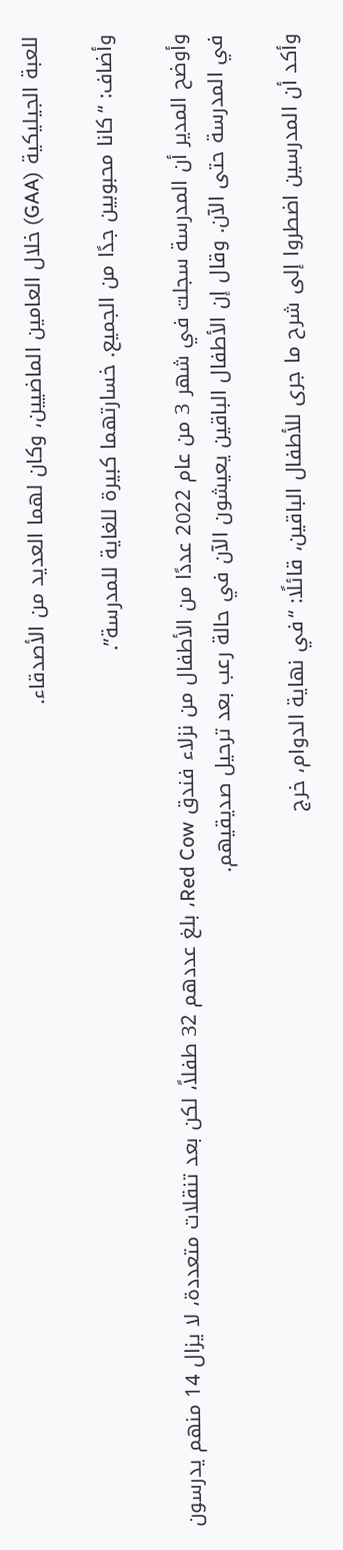للعبة الجيليكية (GAA) خلال العامين الماضيين، وكان لهما العديد من الأصدقاء.

وأضاف: “كانا محبوبين جدًا من الجميع. خسارتهما كبيرة للغاية للمدرسة”.

وأوضح المدير أن المدرسة سجلت في شهر 3 من عام 2022 عددًا من الأطفال من نزلاء فندق Red Cow، بلغ عددهم 32 طفلاً، لكن بعد تنقلات متعددة، لا يزال 14 منهم يدرسون في المدرسة حتى الآن. وقال إن الأطفال الباقين يعيشون الآن في حالة رعب بعد ترحيل صديقيهم.

وأكد أن المدرسين اضطروا إلى شرح ما جرى للأطفال الباقين، قائلًا: “في نهاية الدوام، خرج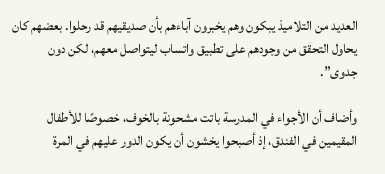العديد من التلاميذ يبكون وهم يخبرون آباءهم بأن صديقيهم قد رحلوا. بعضهم كان يحاول التحقق من وجودهم على تطبيق واتساب ليتواصل معهم، لكن دون جدوى”.

وأضاف أن الأجواء في المدرسة باتت مشحونة بالخوف، خصوصًا للأطفال المقيمين في الفندق، إذ أصبحوا يخشون أن يكون الدور عليهم في المرة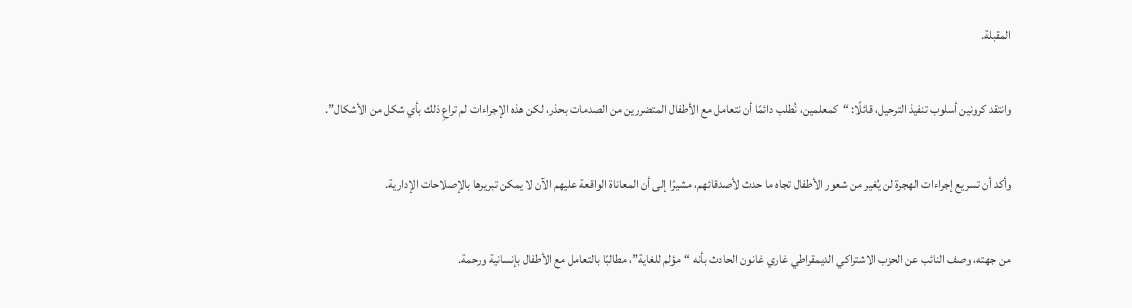المقبلة.

وانتقد كرونين أسلوب تنفيذ الترحيل، قائلًا: “كمعلمين، نُطلب دائمًا أن نتعامل مع الأطفال المتضررين من الصدمات بحذر، لكن هذه الإجراءات لم تراعِ ذلك بأي شكل من الأشكال”.

وأكد أن تسريع إجراءات الهجرة لن يُغير من شعور الأطفال تجاه ما حدث لأصدقائهم، مشيرًا إلى أن المعاناة الواقعة عليهم الآن لا يمكن تبريرها بالإصلاحات الإدارية.

من جهته، وصف النائب عن الحزب الاشتراكي الديمقراطي غاري غانون الحادث بأنه “مؤلم للغاية”، مطالبًا بالتعامل مع الأطفال بإنسانية ورحمة.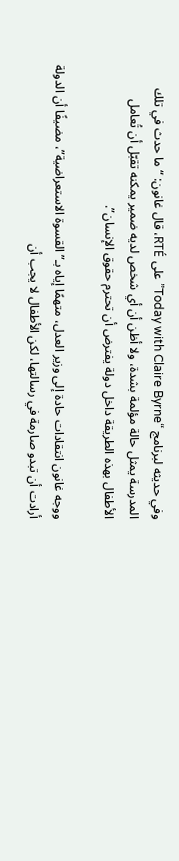وفي حديثه لبرنامج “Today with Claire Byrne” على RTÉ، قال غانون: “ما حدث في تلك المدرسة يمثل حالة مؤلمة بشدة، ولا أظن أن أي شخص لديه ضمير يمكنه تقبّل أن تُعامل الأطفال بهذه الطريقة داخل دولة يفترض أن تحترم حقوق الإنسان”.

ووجه غانون انتقادات حادة إلى وزير العدل، متهمًا إياه بـ”القسوة الاستعراضية”، مضيفًا أن الدولة أرادت أن تبدو صارمة في رسالتها، لكن الأطفال لا يجب أن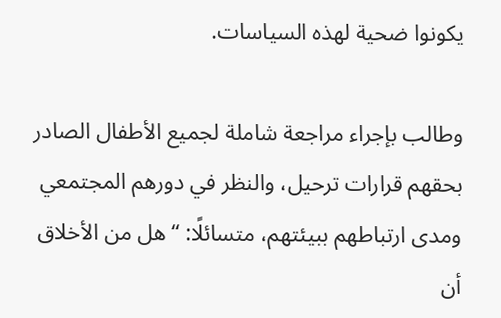يكونوا ضحية لهذه السياسات.

وطالب بإجراء مراجعة شاملة لجميع الأطفال الصادر بحقهم قرارات ترحيل، والنظر في دورهم المجتمعي ومدى ارتباطهم ببيئتهم، متسائلًا: “هل من الأخلاق أن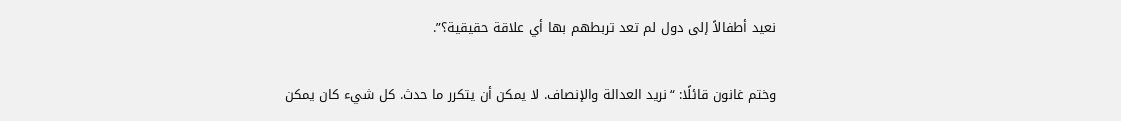نعيد أطفالاً إلى دول لم تعد تربطهم بها أي علاقة حقيقية؟”.

وختم غانون قائلًا: “نريد العدالة والإنصاف. لا يمكن أن يتكرر ما حدث. كل شيء كان يمكن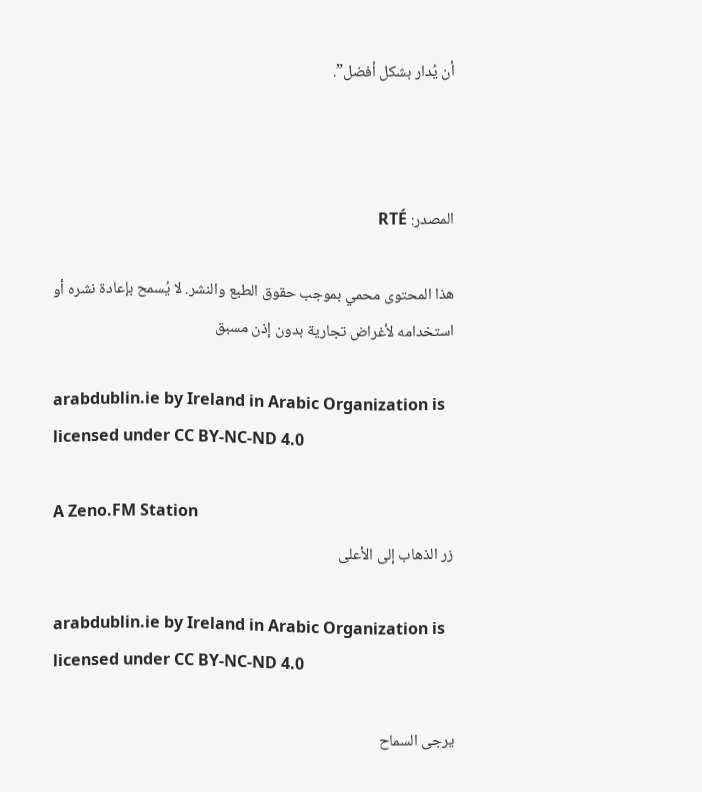أن يُدار بشكل أفضل”.



المصدر: RTÉ

هذا المحتوى محمي بموجب حقوق الطبع والنشر. لا يُسمح بإعادة نشره أو استخدامه لأغراض تجارية بدون إذن مسبق

arabdublin.ie by Ireland in Arabic Organization is licensed under CC BY-NC-ND 4.0

A Zeno.FM Station
زر الذهاب إلى الأعلى

arabdublin.ie by Ireland in Arabic Organization is licensed under CC BY-NC-ND 4.0

يرجى السماح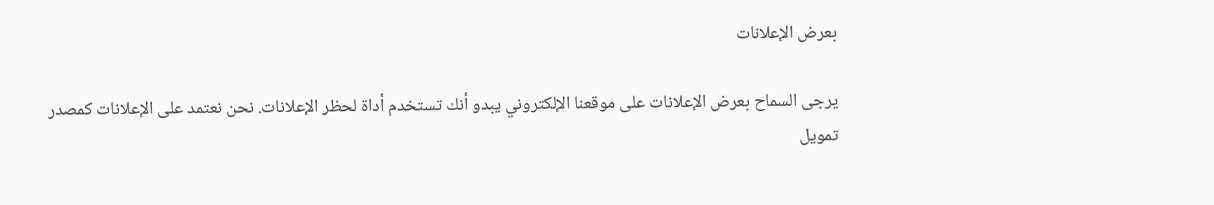بعرض الإعلانات

يرجى السماح بعرض الإعلانات على موقعنا الإلكتروني يبدو أنك تستخدم أداة لحظر الإعلانات. نحن نعتمد على الإعلانات كمصدر تمويل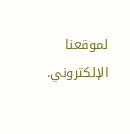لموقعنا الإلكتروني.